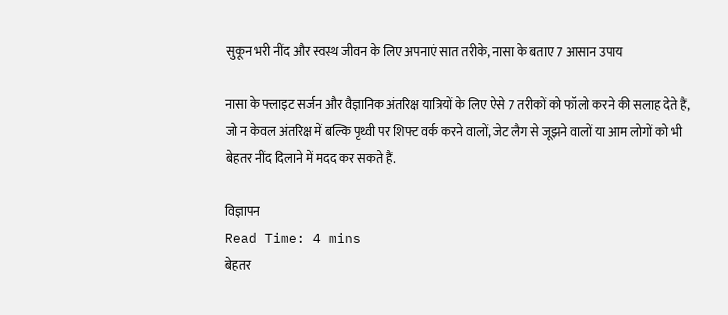सुकून भरी नींद और स्वस्थ जीवन के लिए अपनाएं सात तरीके, नासा के बताए 7 आसान उपाय

नासा के फ्लाइट सर्जन और वैज्ञानिक अंतरिक्ष यात्रियों के लिए ऐसे 7 तरीकों को फॉलो करने की सलाह देते हैं, जो न केवल अंतरिक्ष में बल्कि पृथ्वी पर शिफ्ट वर्क करने वालों, जेट लैग से जूझने वालों या आम लोगों को भी बेहतर नींद दिलाने में मदद कर सकते हैं.

विज्ञापन
Read Time: 4 mins
बेहतर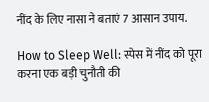नींद के लिए नासा ने बताएं 7 आसान उपाय.

How to Sleep Well: स्पेस में नींद को पूरा करना एक बड़ी चुनौती की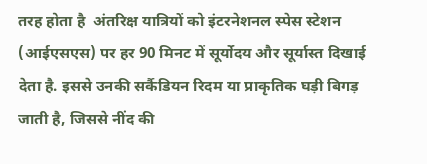तरह होता है  अंतरिक्ष यात्रियों को इंटरनेशनल स्पेस स्टेशन (आईएसएस) पर हर 90 मिनट में सूर्योदय और सूर्यास्त दिखाई देता है. इससे उनकी सर्कैडियन रिदम या प्राकृतिक घड़ी बिगड़ जाती है, जिससे नींद की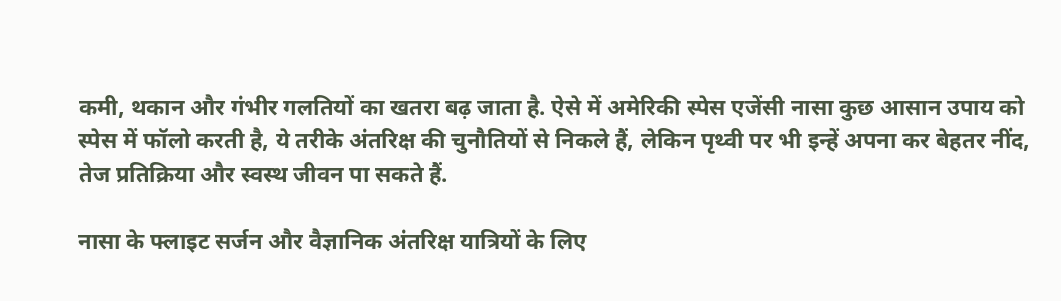कमी, थकान और गंभीर गलतियों का खतरा बढ़ जाता है. ऐसे में अमेरिकी स्पेस एजेंसी नासा कुछ आसान उपाय को स्पेस में फॉलो करती है, ये तरीके अंतरिक्ष की चुनौतियों से निकले हैं, लेकिन पृथ्वी पर भी इन्हें अपना कर बेहतर नींद, तेज प्रतिक्रिया और स्वस्थ जीवन पा सकते हैं.

नासा के फ्लाइट सर्जन और वैज्ञानिक अंतरिक्ष यात्रियों के लिए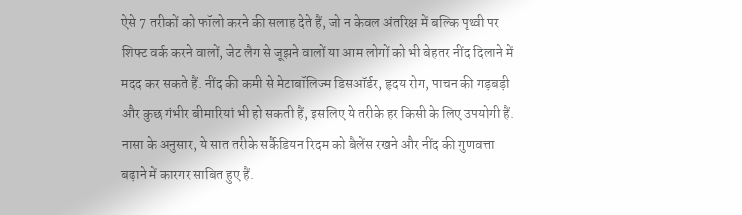ऐसे 7 तरीकों को फॉलो करने की सलाह देते हैं, जो न केवल अंतरिक्ष में बल्कि पृथ्वी पर शिफ्ट वर्क करने वालों, जेट लैग से जूझने वालों या आम लोगों को भी बेहतर नींद दिलाने में मदद कर सकते हैं. नींद की कमी से मेटाबॉलिज्म डिसऑर्डर, हृदय रोग, पाचन की गड़बड़ी और कुछ गंभीर बीमारियां भी हो सकती हैं, इसलिए ये तरीके हर किसी के लिए उपयोगी हैं. नासा के अनुसार, ये सात तरीके सर्कैडियन रिदम को बैलेंस रखने और नींद की गुणवत्ता बढ़ाने में कारगर साबित हुए हैं.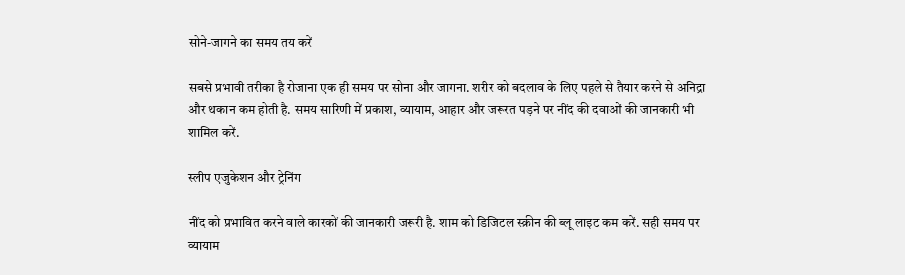सोने-जागने का समय तय करें

सबसे प्रभावी तरीका है रोजाना एक ही समय पर सोना और जागना. शरीर को बदलाव के लिए पहले से तैयार करने से अनिद्रा और थकान कम होती है. समय सारिणी में प्रकाश, व्यायाम, आहार और जरूरत पड़ने पर नींद की दवाओं की जानकारी भी शामिल करें.

स्लीप एजुकेशन और ट्रेनिंग

नींद को प्रभावित करने वाले कारकों की जानकारी जरूरी है. शाम को डिजिटल स्क्रीन की ब्लू लाइट कम करें. सही समय पर व्यायाम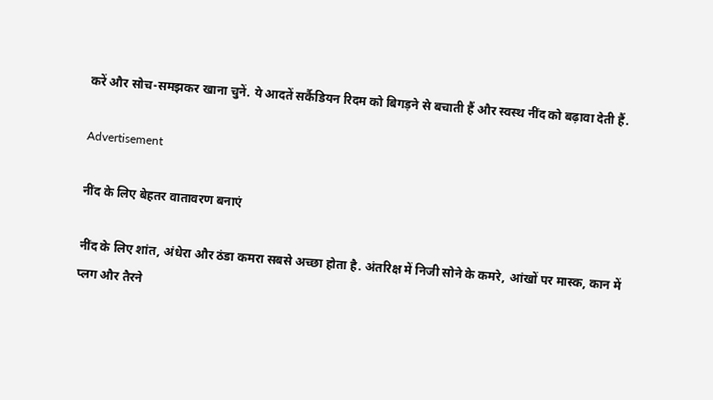करें और सोच-समझकर खाना चुनें. ये आदतें सर्कैडियन रिदम को बिगड़ने से बचाती हैं और स्वस्थ नींद को बढ़ावा देती हैं.

Advertisement

नींद के लिए बेहतर वातावरण बनाएं

नींद के लिए शांत, अंधेरा और ठंडा कमरा सबसे अच्छा होता है. अंतरिक्ष में निजी सोने के कमरे, आंखों पर मास्क, कान में प्लग और तैरने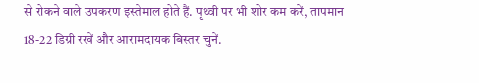से रोकने वाले उपकरण इस्तेमाल होते हैं. पृथ्वी पर भी शोर कम करें, तापमान 18-22 डिग्री रखें और आरामदायक बिस्तर चुनें.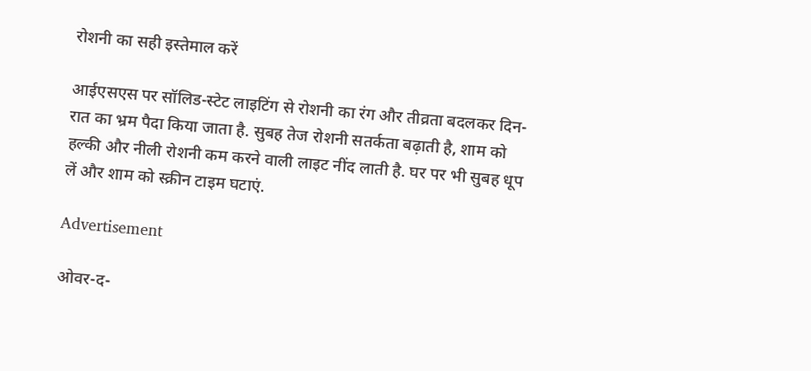रोशनी का सही इस्तेमाल करें

आईएसएस पर सॉलिड-स्टेट लाइटिंग से रोशनी का रंग और तीव्रता बदलकर दिन-रात का भ्रम पैदा किया जाता है. सुबह तेज रोशनी सतर्कता बढ़ाती है, शाम को हल्की और नीली रोशनी कम करने वाली लाइट नींद लाती है. घर पर भी सुबह धूप लें और शाम को स्क्रीन टाइम घटाएं.

Advertisement

ओवर-द-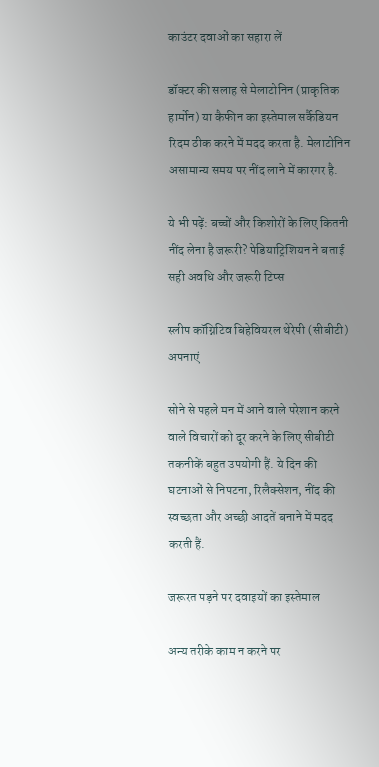काउंटर दवाओं का सहारा लें

डॉक्टर की सलाह से मेलाटोनिन (प्राकृतिक हार्मोन) या कैफीन का इस्तेमाल सर्कैडियन रिदम ठीक करने में मदद करता है. मेलाटोनिन असामान्य समय पर नींद लाने में कारगर है.

ये भी पढ़ें: बच्चों और किशोरों के लिए कितनी नींद लेना है जरूरी? पेडियाट्रिशियन ने बताई सही अवधि और जरूरी टिप्स

स्लीप कॉग्निटिव बिहेवियरल थेरेपी (सीबीटी) अपनाएं

सोने से पहले मन में आने वाले परेशान करने वाले विचारों को दूर करने के लिए सीबीटी तकनीकें बहुत उपयोगी हैं. ये दिन की घटनाओं से निपटना, रिलैक्सेशन, नींद की स्वच्छता और अच्छी आदतें बनाने में मदद करती हैं.

जरूरत पड़ने पर दवाइयों का इस्तेमाल

अन्य तरीके काम न करने पर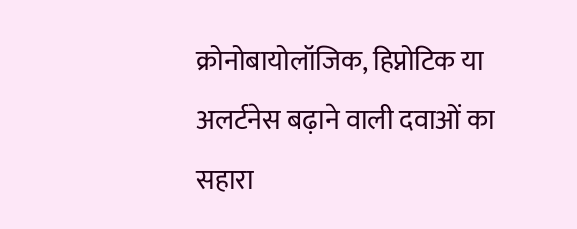क्रोनोबायोलॉजिक, हिप्नोटिक या अलर्टनेस बढ़ाने वाली दवाओं का सहारा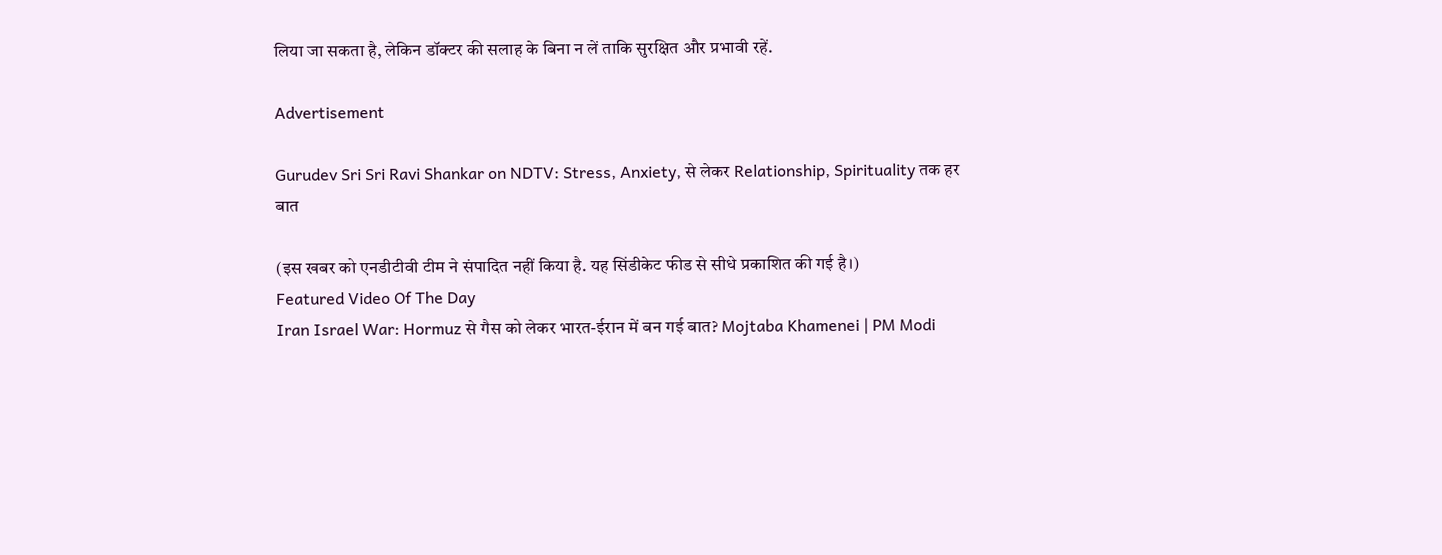लिया जा सकता है, लेकिन डॉक्टर की सलाह के बिना न लें ताकि सुरक्षित और प्रभावी रहें.

Advertisement

Gurudev Sri Sri Ravi Shankar on NDTV: Stress, Anxiety, से लेकर Relationship, Spirituality तक हर बात

(इस खबर को एनडीटीवी टीम ने संपादित नहीं किया है. यह सिंडीकेट फीड से सीधे प्रकाशित की गई है।)
Featured Video Of The Day
Iran Israel War: Hormuz से गैस को लेकर भारत-ईरान में बन गई बात? Mojtaba Khamenei | PM Modi